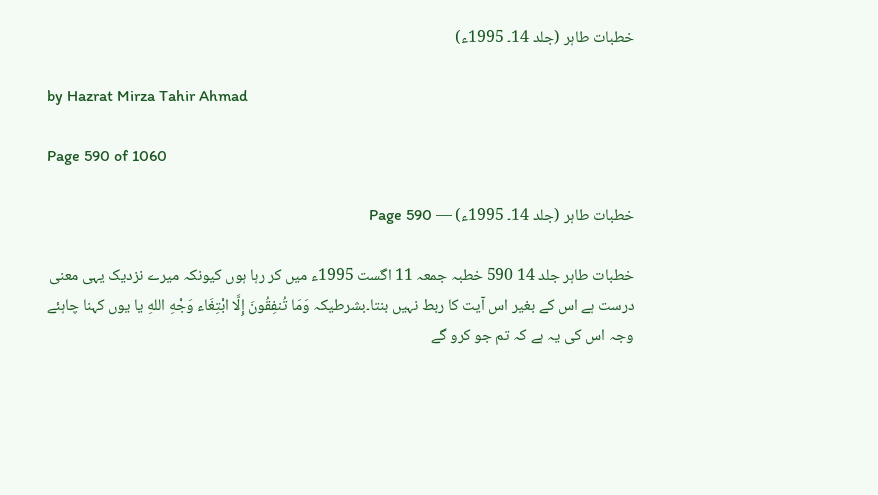خطبات طاہر (جلد 14۔ 1995ء)

by Hazrat Mirza Tahir Ahmad

Page 590 of 1060

خطبات طاہر (جلد 14۔ 1995ء) — Page 590

خطبات طاہر جلد 14 590 خطبہ جمعہ 11 اگست 1995ء میں کر رہا ہوں کیونکہ میرے نزدیک یہی معنی درست ہے اس کے بغیر اس آیت کا ربط نہیں بنتا۔بشرطیکہ وَمَا تُنفِقُونَ إِلَّا ابْتِغَاء وَجْهِ اللهِ یا یوں کہنا چاہئے وجہ اس کی یہ ہے کہ تم جو کرو گے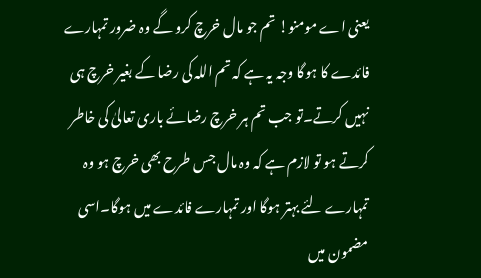یعنی اے مومنو! تم جو مال خرچ کرو گے وہ ضرور تمہارے فائدے کا ہوگا وجہ یہ ہے کہ تم اللہ کی رضا کے بغیر خرچ ہی نہیں کرتے۔تو جب تم ہر خرچ رضائے باری تعالیٰ کی خاطر کرتے ہو تو لازم ہے کہ وہ مال جس طرح بھی خرچ ہو وہ تمہارے لئے بہتر ہوگا اور تمہارے فائدے میں ہوگا۔اسی مضمون میں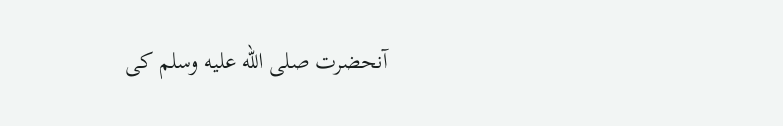آنحضرت صلى الله عليه وسلم کی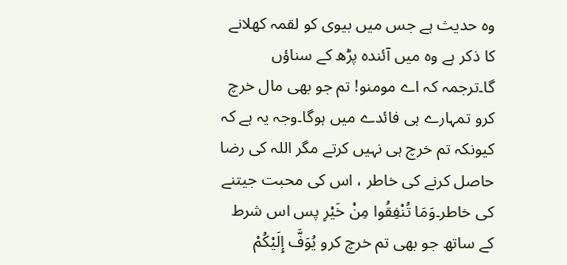وہ حدیث ہے جس میں بیوی کو لقمہ کھلانے کا ذکر ہے وہ میں آئندہ پڑھ کے سناؤں گا۔ترجمہ کہ اے مومنو! تم جو بھی مال خرچ کرو تمہارے ہی فائدے میں ہوگا۔وجہ یہ ہے کہ کیونکہ تم خرچ ہی نہیں کرتے مگر اللہ کی رضا حاصل کرنے کی خاطر ، اس کی محبت جیتنے کی خاطر۔وَمَا تُنْفِقُوا مِنْ خَيْرِ پس اس شرط کے ساتھ جو بھی تم خرچ کرو يُوَفَّ إِلَيْكُمْ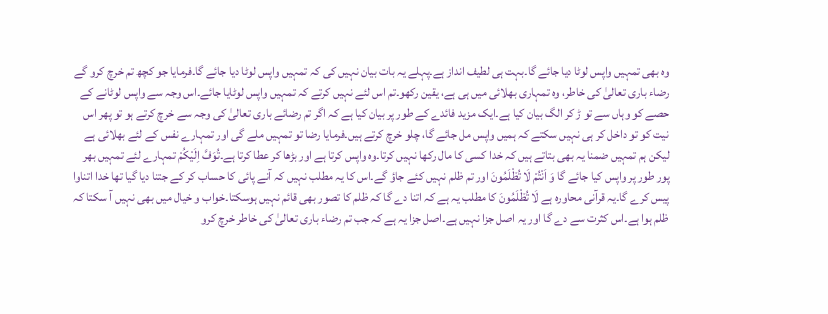وه بھی تمہیں واپس لوٹا دیا جائے گا۔بہت ہی لطیف انداز ہے۔پہلے یہ بات بیان نہیں کی کہ تمہیں واپس لوٹا دیا جائے گا۔فرمایا جو کچھ تم خرچ کرو گے رضاء باری تعالیٰ کی خاطر، وہ تمہاری بھلائی میں ہی ہے، یقین رکھو۔تم اس لئے نہیں کرتے کہ تمہیں واپس لوٹایا جائے۔اس وجہ سے واپس لوٹانے کے حصے کو وہاں سے تو ڑ کر الگ بیان کیا ہے۔ایک مزید فائدے کے طور پر بیان کیا ہے کہ اگر تم رضائے باری تعالیٰ کی وجہ سے خرچ کرتے ہو تو پھر اس نیت کو تو داخل کر ہی نہیں سکتے کہ ہمیں واپس مل جائے گا، چلو خرچ کرتے ہیں۔فرمایا رضا تو تمہیں ملے گی اور تمہارے نفس کے لئے بھلائی ہے لیکن ہم تمہیں ضمنا یہ بھی بتاتے ہیں کہ خدا کسی کا مال رکھا نہیں کرتا۔وہ واپس کرتا ہے اور بڑھا کر عطا کرتا ہے۔تُوَفَّ اِلَيْكُمْ تمہارے لئے تمہیں بھر پور طور پر واپس کیا جائے گا وَ اَنْتُمْ لَا تُظْلَمُونَ اور تم ظلم نہیں کئے جاؤ گے۔اس کا یہ مطلب نہیں کہ آنے پائی کا حساب کر کے جتنا دیا گیا تھا خدا اتناوا پیس کرے گا۔یہ قرآنی محاورہ ہے لَا تُظْلَمُونَ کا مطلب یہ ہے کہ اتنا دے گا کہ ظلم کا تصور بھی قائم نہیں ہوسکتا۔خواب و خیال میں بھی نہیں آ سکتا کہ ظلم ہوا ہے۔اس کثرت سے دے گا اور یہ اصل جزا نہیں ہے۔اصل جزا یہ ہے کہ جب تم رضاء باری تعالیٰ کی خاطر خرچ کرو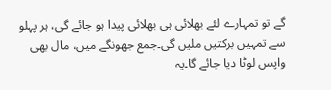گے تو تمہارے لئے بھلائی ہی بھلائی پیدا ہو جائے گی، ہر پہلو سے تمہیں برکتیں ملیں گی۔جمع جھونگے میں، مال بھی واپس لوٹا دیا جائے گا۔یہ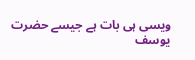ویسی ہی بات ہے جیسے حضرت یوسف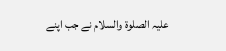علیہ الصلوۃ والسلام نے جب اپنے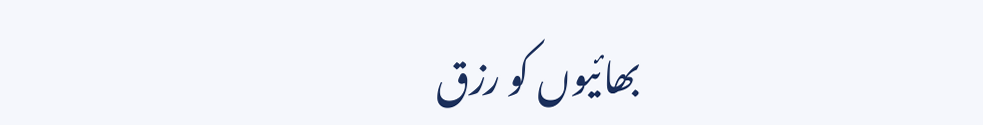بھائیوں کو رزق